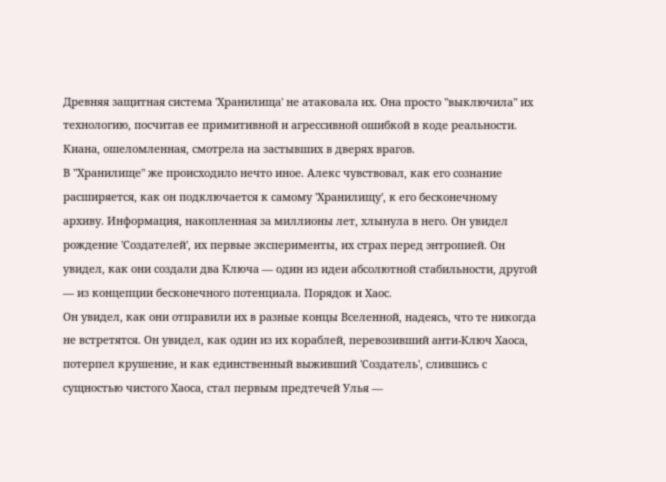Древняя защитная система 'Хранилища' не атаковала их. Она просто "выключила" их технологию, посчитав ее примитивной и агрессивной ошибкой в коде реальности.
Киана, ошеломленная, смотрела на застывших в дверях врагов.
В "Хранилище" же происходило нечто иное. Алекс чувствовал, как его сознание расширяется, как он подключается к самому 'Хранилищу', к его бесконечному архиву. Информация, накопленная за миллионы лет, хлынула в него. Он увидел рождение 'Создателей', их первые эксперименты, их страх перед энтропией. Он увидел, как они создали два Ключа — один из идеи абсолютной стабильности, другой — из концепции бесконечного потенциала. Порядок и Хаос.
Он увидел, как они отправили их в разные концы Вселенной, надеясь, что те никогда не встретятся. Он увидел, как один из их кораблей, перевозивший анти-Ключ Хаоса, потерпел крушение, и как единственный выживший 'Создатель', слившись с сущностью чистого Хаоса, стал первым предтечей Улья —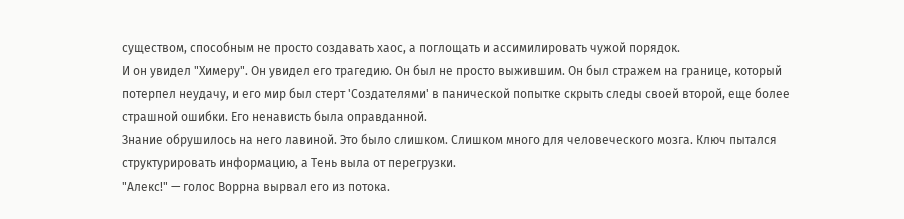существом, способным не просто создавать хаос, а поглощать и ассимилировать чужой порядок.
И он увидел "Химеру". Он увидел его трагедию. Он был не просто выжившим. Он был стражем на границе, который потерпел неудачу, и его мир был стерт 'Создателями' в панической попытке скрыть следы своей второй, еще более страшной ошибки. Его ненависть была оправданной.
Знание обрушилось на него лавиной. Это было слишком. Слишком много для человеческого мозга. Ключ пытался структурировать информацию, а Тень выла от перегрузки.
"Алекс!" — голос Воррна вырвал его из потока.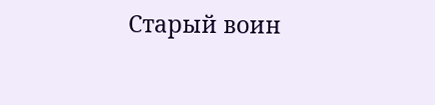Старый воин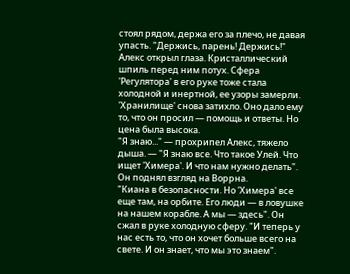стоял рядом, держа его за плечо, не давая упасть. "Держись, парень! Держись!"
Алекс открыл глаза. Кристаллический шпиль перед ним потух. Сфера 'Регулятора' в его руке тоже стала холодной и инертной, ее узоры замерли. 'Хранилище' снова затихло. Оно дало ему то, что он просил — помощь и ответы. Но цена была высока.
"Я знаю..." — прохрипел Алекс, тяжело дыша. — "Я знаю все. Что такое Улей. Что ищет 'Химера'. И что нам нужно делать".
Он поднял взгляд на Воррна.
"Киана в безопасности. Но 'Химера' все еще там, на орбите. Его люди — в ловушке на нашем корабле. А мы — здесь". Он сжал в руке холодную сферу. "И теперь у нас есть то, что он хочет больше всего на свете. И он знает, что мы это знаем".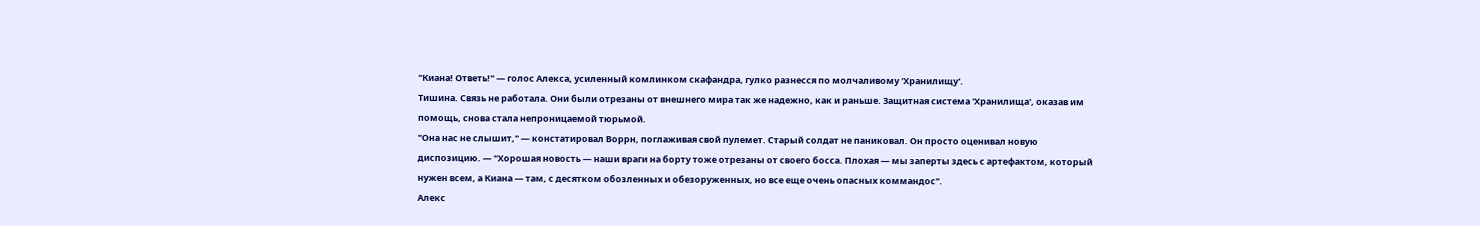"Киана! Ответь!" — голос Алекса, усиленный комлинком скафандра, гулко разнесся по молчаливому 'Хранилищу'.
Тишина. Связь не работала. Они были отрезаны от внешнего мира так же надежно, как и раньше. Защитная система 'Хранилища', оказав им помощь, снова стала непроницаемой тюрьмой.
"Она нас не слышит," — констатировал Воррн, поглаживая свой пулемет. Старый солдат не паниковал. Он просто оценивал новую диспозицию. — "Хорошая новость — наши враги на борту тоже отрезаны от своего босса. Плохая — мы заперты здесь с артефактом, который нужен всем, а Киана — там, с десятком обозленных и обезоруженных, но все еще очень опасных коммандос".
Алекс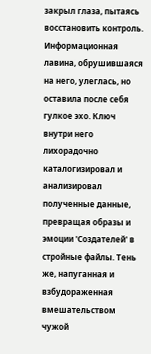закрыл глаза, пытаясь восстановить контроль. Информационная лавина, обрушившаяся на него, улеглась, но оставила после себя гулкое эхо. Ключ внутри него лихорадочно каталогизировал и анализировал полученные данные, превращая образы и эмоции 'Создателей' в стройные файлы. Тень же, напуганная и взбудораженная вмешательством чужой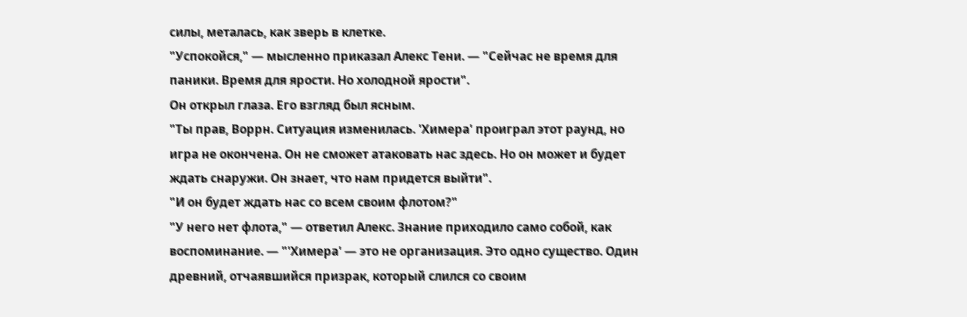силы, металась, как зверь в клетке.
"Успокойся," — мысленно приказал Алекс Тени. — "Сейчас не время для паники. Время для ярости. Но холодной ярости".
Он открыл глаза. Его взгляд был ясным.
"Ты прав, Воррн. Ситуация изменилась. 'Химера' проиграл этот раунд, но игра не окончена. Он не сможет атаковать нас здесь. Но он может и будет ждать снаружи. Он знает, что нам придется выйти".
"И он будет ждать нас со всем своим флотом?"
"У него нет флота," — ответил Алекс. Знание приходило само собой, как воспоминание. — "'Химера' — это не организация. Это одно существо. Один древний, отчаявшийся призрак, который слился со своим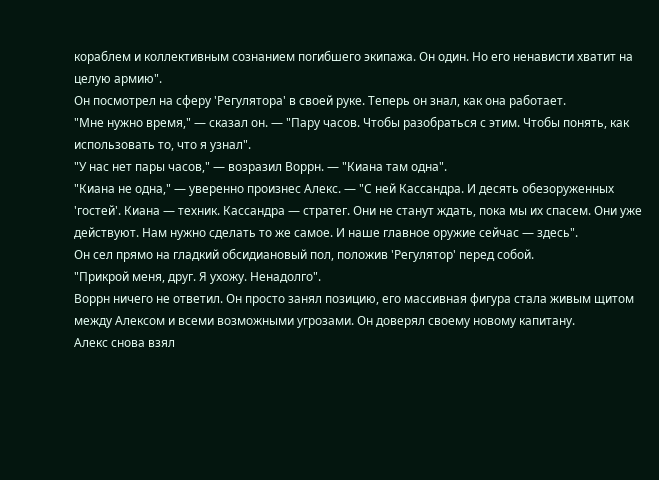кораблем и коллективным сознанием погибшего экипажа. Он один. Но его ненависти хватит на целую армию".
Он посмотрел на сферу 'Регулятора' в своей руке. Теперь он знал, как она работает.
"Мне нужно время," — сказал он. — "Пару часов. Чтобы разобраться с этим. Чтобы понять, как использовать то, что я узнал".
"У нас нет пары часов," — возразил Воррн. — "Киана там одна".
"Киана не одна," — уверенно произнес Алекс. — "С ней Кассандра. И десять обезоруженных 'гостей'. Киана — техник. Кассандра — стратег. Они не станут ждать, пока мы их спасем. Они уже действуют. Нам нужно сделать то же самое. И наше главное оружие сейчас — здесь".
Он сел прямо на гладкий обсидиановый пол, положив 'Регулятор' перед собой.
"Прикрой меня, друг. Я ухожу. Ненадолго".
Воррн ничего не ответил. Он просто занял позицию, его массивная фигура стала живым щитом между Алексом и всеми возможными угрозами. Он доверял своему новому капитану.
Алекс снова взял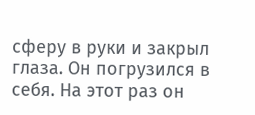сферу в руки и закрыл глаза. Он погрузился в себя. На этот раз он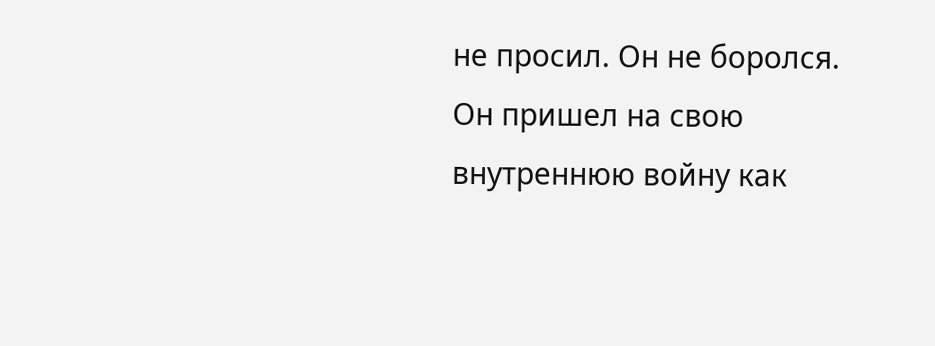не просил. Он не боролся. Он пришел на свою внутреннюю войну как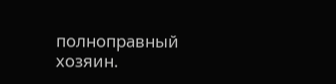полноправный хозяин.